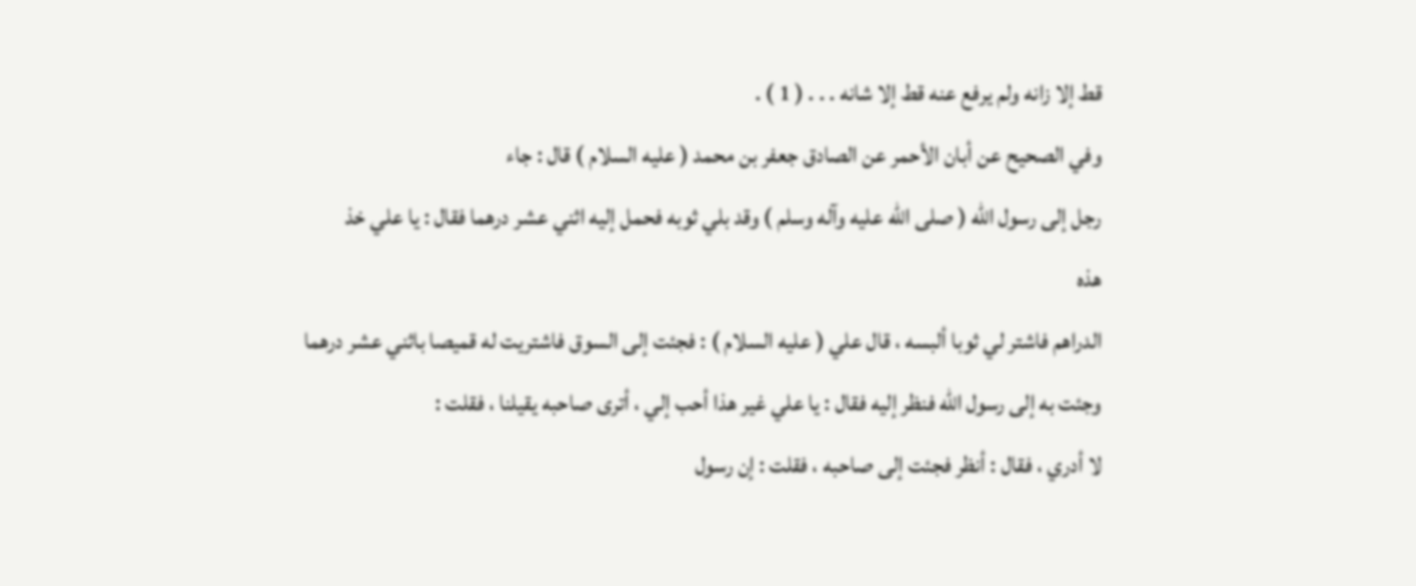قط إلا زانه ولم يرفع عنه قط إلا شانه . . . ( 1 ) .
وفي الصحيح عن أبان الأحمر عن الصادق جعفر بن محمد ( عليه السلام ) قال : جاء
رجل إلى رسول الله ( صلى الله عليه وآله وسلم ) وقد بلي ثوبه فحمل إليه اثني عشر درهما فقال : يا علي خذ
هذه
الدراهم فاشتر لي ثوبا ألبسه ، قال علي ( عليه السلام ) : فجئت إلى السوق فاشتريت له قميصا باثني عشر درهما
وجئت به إلى رسول الله فنظر إليه فقال : يا علي غير هذا أحب إلي ، أترى صاحبه يقيلنا ، فقلت :
لا أدري ، فقال : أنظر فجئت إلى صاحبه ، فقلت : إن رسول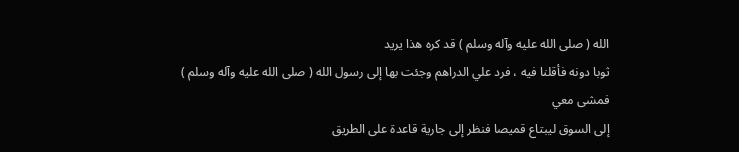الله ( صلى الله عليه وآله وسلم ) قد كره هذا يريد
ثوبا دونه فأقلنا فيه ، فرد علي الدراهم وجئت بها إلى رسول الله ( صلى الله عليه وآله وسلم ) فمشى معي
إلى السوق ليبتاع قميصا فنظر إلى جارية قاعدة على الطريق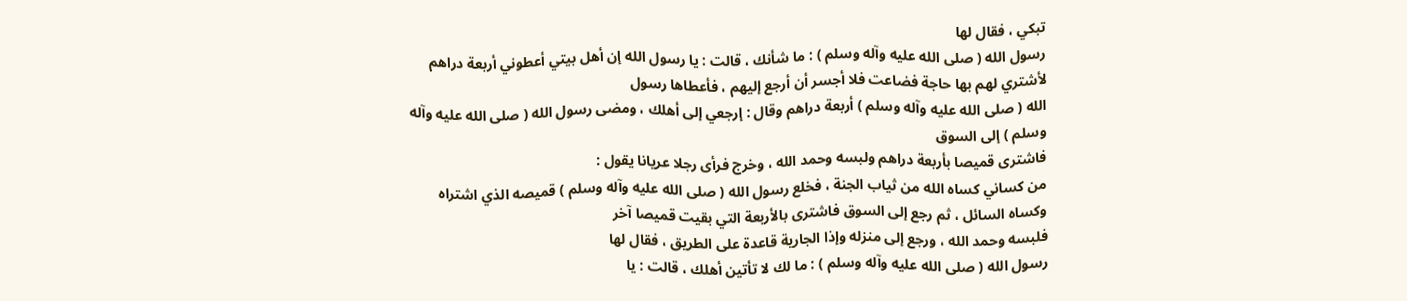تبكي ، فقال لها
رسول الله ( صلى الله عليه وآله وسلم ) : ما شأنك ، قالت : يا رسول الله إن أهل بيتي أعطوني أربعة دراهم
لأشتري لهم بها حاجة فضاعت فلا أجسر أن أرجع إليهم ، فأعطاها رسول
الله ( صلى الله عليه وآله وسلم ) أربعة دراهم وقال : إرجعي إلى أهلك ، ومضى رسول الله ( صلى الله عليه وآله وسلم ) إلى السوق
فاشترى قميصا بأربعة دراهم ولبسه وحمد الله ، وخرج فرأى رجلا عريانا يقول :
من كساني كساه الله من ثياب الجنة ، فخلع رسول الله ( صلى الله عليه وآله وسلم ) قميصه الذي اشتراه
وكساه السائل ، ثم رجع إلى السوق فاشترى بالأربعة التي بقيت قميصا آخر
فلبسه وحمد الله ، ورجع إلى منزله وإذا الجارية قاعدة على الطريق ، فقال لها
رسول الله ( صلى الله عليه وآله وسلم ) : ما لك لا تأتين أهلك ، قالت : يا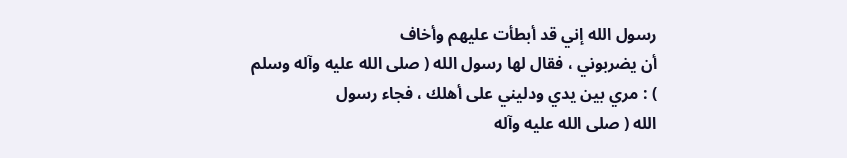رسول الله إني قد أبطأت عليهم وأخاف
أن يضربوني ، فقال لها رسول الله ( صلى الله عليه وآله وسلم ) : مري بين يدي ودليني على أهلك ، فجاء رسول
الله ( صلى الله عليه وآله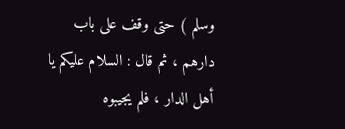وسلم ) حتى وقف على باب دارهم ، ثم قال : السلام عليكم يا أهل الدار ، فلم يجيبوه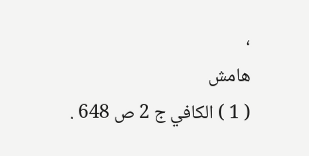،
هامش
( 1 ) الكافي ج 2 ص 648 .